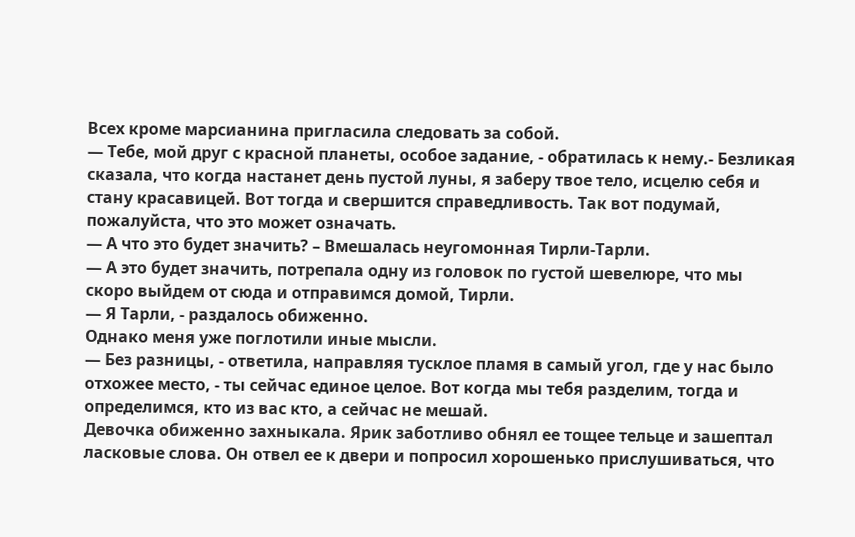Всех кроме марсианина пригласила следовать за собой.
— Тебе, мой друг с красной планеты, особое задание, - обратилась к нему.- Безликая сказала, что когда настанет день пустой луны, я заберу твое тело, исцелю себя и стану красавицей. Вот тогда и свершится справедливость. Так вот подумай, пожалуйста, что это может означать.
— А что это будет значить? – Вмешалась неугомонная Тирли-Тарли.
— А это будет значить, потрепала одну из головок по густой шевелюре, что мы скоро выйдем от сюда и отправимся домой, Тирли.
— Я Тарли, - раздалось обиженно.
Однако меня уже поглотили иные мысли.
— Без разницы, - ответила, направляя тусклое пламя в самый угол, где у нас было отхожее место, - ты сейчас единое целое. Вот когда мы тебя разделим, тогда и определимся, кто из вас кто, а сейчас не мешай.
Девочка обиженно захныкала. Ярик заботливо обнял ее тощее тельце и зашептал ласковые слова. Он отвел ее к двери и попросил хорошенько прислушиваться, что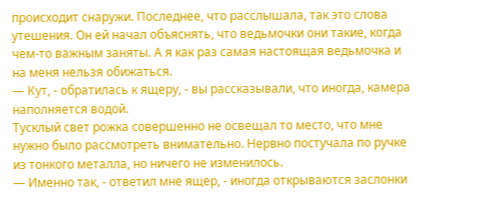происходит снаружи. Последнее, что расслышала, так это слова утешения. Он ей начал объяснять, что ведьмочки они такие, когда чем-то важным заняты. А я как раз самая настоящая ведьмочка и на меня нельзя обижаться.
— Кут, - обратилась к ящеру, - вы рассказывали, что иногда, камера наполняется водой.
Тусклый свет рожка совершенно не освещал то место, что мне нужно было рассмотреть внимательно. Нервно постучала по ручке из тонкого металла, но ничего не изменилось.
— Именно так, - ответил мне ящер, - иногда открываются заслонки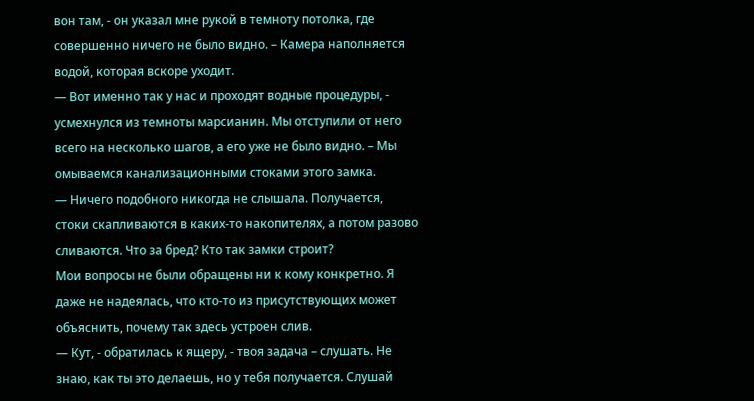вон там, - он указал мне рукой в темноту потолка, где совершенно ничего не было видно. – Камера наполняется водой, которая вскоре уходит.
— Вот именно так у нас и проходят водные процедуры, - усмехнулся из темноты марсианин. Мы отступили от него всего на несколько шагов, а его уже не было видно. – Мы омываемся канализационными стоками этого замка.
— Ничего подобного никогда не слышала. Получается, стоки скапливаются в каких-то накопителях, а потом разово сливаются. Что за бред? Кто так замки строит?
Мои вопросы не были обращены ни к кому конкретно. Я даже не надеялась, что кто-то из присутствующих может объяснить, почему так здесь устроен слив.
— Кут, - обратилась к ящеру, - твоя задача – слушать. Не знаю, как ты это делаешь, но у тебя получается. Слушай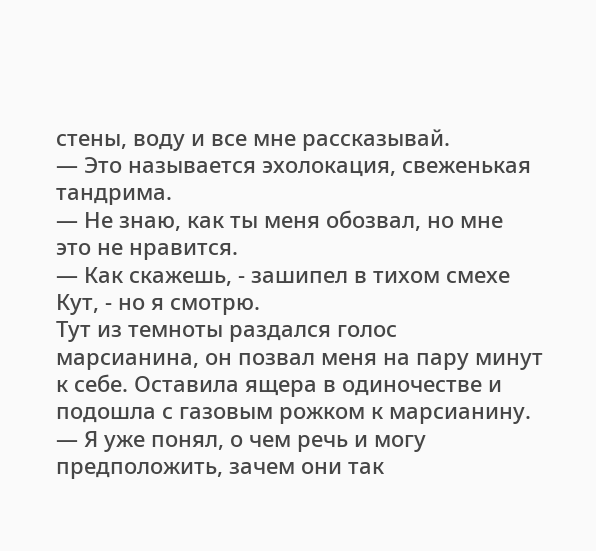стены, воду и все мне рассказывай.
— Это называется эхолокация, свеженькая тандрима.
— Не знаю, как ты меня обозвал, но мне это не нравится.
— Как скажешь, - зашипел в тихом смехе Кут, - но я смотрю.
Тут из темноты раздался голос марсианина, он позвал меня на пару минут к себе. Оставила ящера в одиночестве и подошла с газовым рожком к марсианину.
— Я уже понял, о чем речь и могу предположить, зачем они так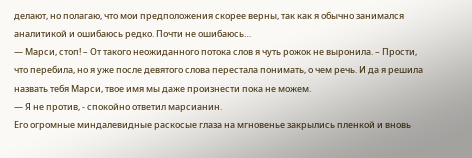делают, но полагаю, что мои предположения скорее верны, так как я обычно занимался аналитикой и ошибаюсь редко. Почти не ошибаюсь…
— Марси, стоп! – От такого неожиданного потока слов я чуть рожок не выронила. – Прости, что перебила, но я уже после девятого слова перестала понимать, о чем речь. И да я решила назвать тебя Марси, твое имя мы даже произнести пока не можем.
— Я не против, - спокойно ответил марсианин.
Его огромные миндалевидные раскосые глаза на мгновенье закрылись пленкой и вновь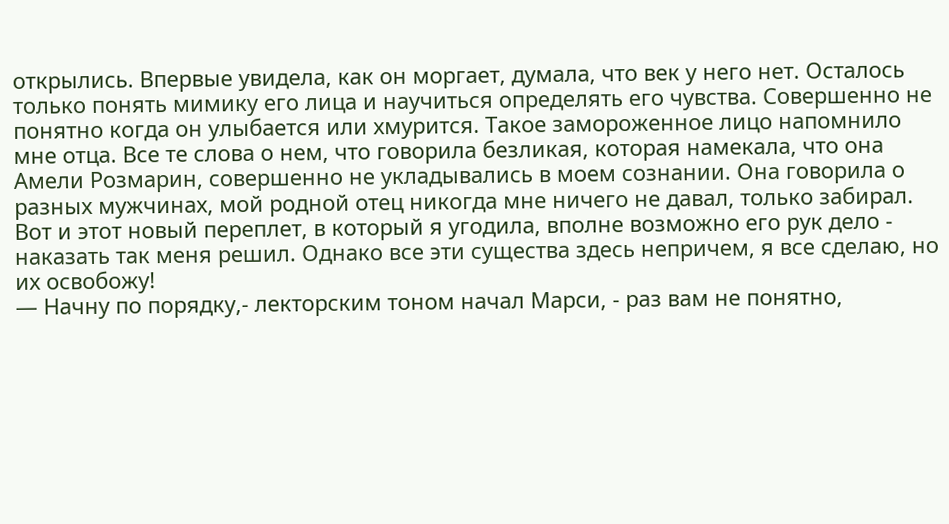открылись. Впервые увидела, как он моргает, думала, что век у него нет. Осталось только понять мимику его лица и научиться определять его чувства. Совершенно не понятно когда он улыбается или хмурится. Такое замороженное лицо напомнило мне отца. Все те слова о нем, что говорила безликая, которая намекала, что она Амели Розмарин, совершенно не укладывались в моем сознании. Она говорила о разных мужчинах, мой родной отец никогда мне ничего не давал, только забирал. Вот и этот новый переплет, в который я угодила, вполне возможно его рук дело - наказать так меня решил. Однако все эти существа здесь непричем, я все сделаю, но их освобожу!
— Начну по порядку,- лекторским тоном начал Марси, - раз вам не понятно,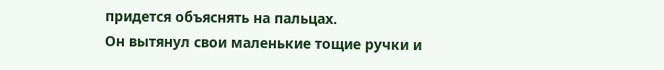придется объяснять на пальцах.
Он вытянул свои маленькие тощие ручки и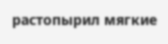растопырил мягкие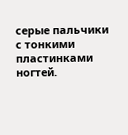серые пальчики с тонкими пластинками ногтей.